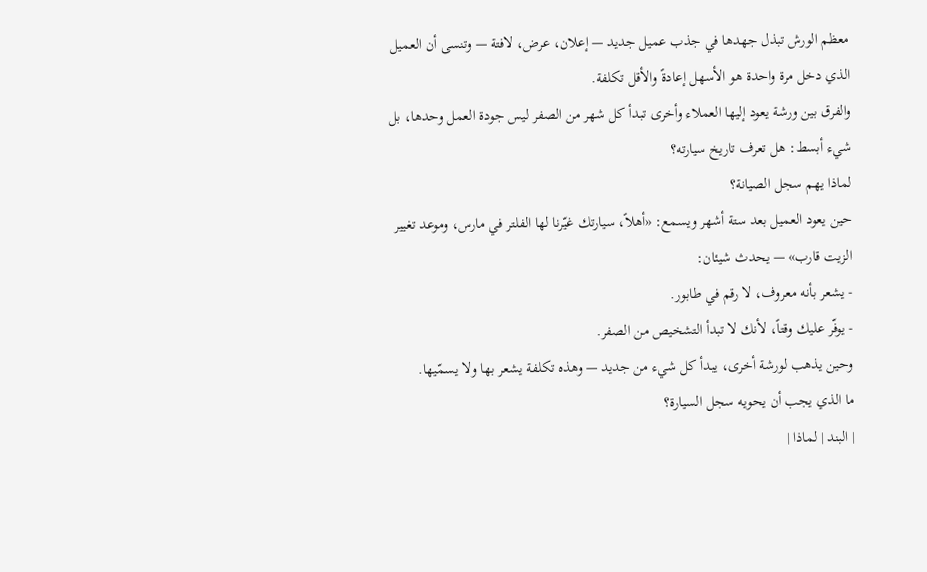معظم الورش تبذل جهدها في جذب عميل جديد — إعلان، عرض، لافتة — وتنسى أن العميل الذي دخل مرة واحدة هو الأسهل إعادةً والأقل تكلفة.
والفرق بين ورشة يعود إليها العملاء وأخرى تبدأ كل شهر من الصفر ليس جودة العمل وحدها، بل شيء أبسط: هل تعرف تاريخ سيارته؟
لماذا يهم سجل الصيانة؟
حين يعود العميل بعد ستة أشهر ويسمع: «أهلاً، سيارتك غيّرنا لها الفلتر في مارس، وموعد تغيير الزيت قارب» — يحدث شيئان:
- يشعر بأنه معروف، لا رقم في طابور.
- يوفّر عليك وقتاً، لأنك لا تبدأ التشخيص من الصفر.
وحين يذهب لورشة أخرى، يبدأ كل شيء من جديد — وهذه تكلفة يشعر بها ولا يسمّيها.
ما الذي يجب أن يحويه سجل السيارة؟
| البند | لماذا |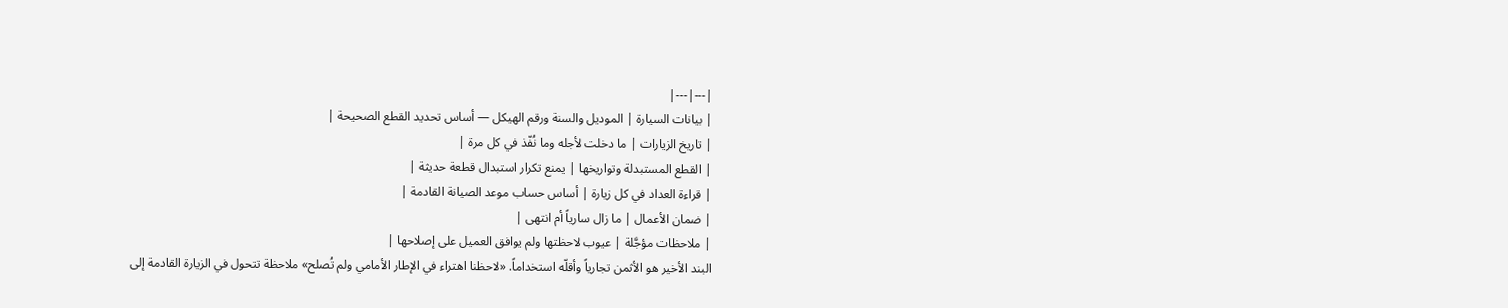|---|---|
| بيانات السيارة | الموديل والسنة ورقم الهيكل — أساس تحديد القطع الصحيحة |
| تاريخ الزيارات | ما دخلت لأجله وما نُفّذ في كل مرة |
| القطع المستبدلة وتواريخها | يمنع تكرار استبدال قطعة حديثة |
| قراءة العداد في كل زيارة | أساس حساب موعد الصيانة القادمة |
| ضمان الأعمال | ما زال سارياً أم انتهى |
| ملاحظات مؤجَّلة | عيوب لاحظتها ولم يوافق العميل على إصلاحها |
البند الأخير هو الأثمن تجارياً وأقلّه استخداماً. «لاحظنا اهتراء في الإطار الأمامي ولم تُصلح» ملاحظة تتحول في الزيارة القادمة إلى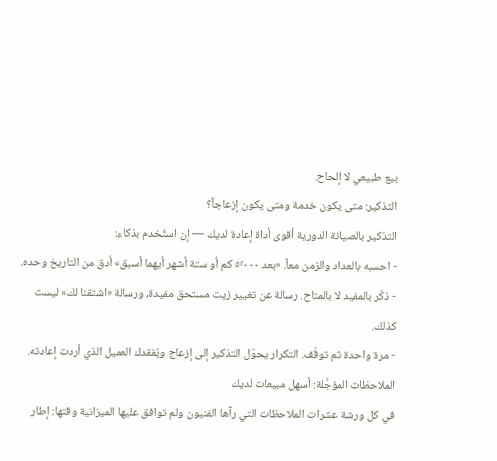بيع طبيعي لا إلحاح.
التذكير: متى يكون خدمة ومتى يكون إزعاجاً؟
التذكير بالصيانة الدورية أقوى أداة إعادة لديك — إن استُخدم بذكاء:
- احسبه بالعداد والزمن معاً. «بعد ٥٬٠٠٠ كم أو ستة أشهر أيهما أسبق» أدق من التاريخ وحده.
- ذكّر بالمفيد لا بالمتاح. رسالة عن تغيير زيت مستحق مفيدة، ورسالة «اشتقنا لك» ليست كذلك.
- مرة واحدة ثم توقّف. التكرار يحوّل التذكير إلى إزعاج ويُفقدك العميل الذي أردت إعادته.
الملاحظات المؤجَّلة: أسهل مبيعات لديك
في كل ورشة عشرات الملاحظات التي رآها الفنيون ولم توافق عليها الميزانية وقتها: إطار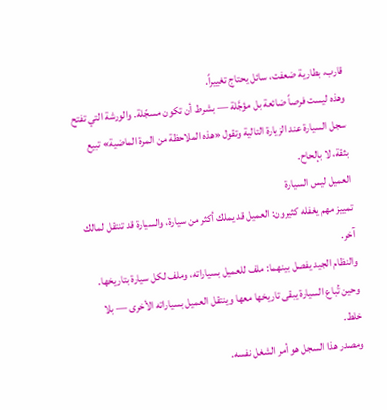قارب، بطارية ضعفت، سائل يحتاج تغييراً.
وهذه ليست فرصاً ضائعة بل مؤجَّلة — بشرط أن تكون مسجّلة. والورشة التي تفتح سجل السيارة عند الزيارة التالية وتقول «هذه الملاحظة من المرة الماضية» تبيع بثقة، لا بإلحاح.
العميل ليس السيارة
تمييز مهم يغفله كثيرون: العميل قد يملك أكثر من سيارة، والسيارة قد تنتقل لمالك آخر.
والنظام الجيد يفصل بينهما: ملف للعميل بسياراته، وملف لكل سيارة بتاريخها. وحين تُباع السيارة يبقى تاريخها معها وينتقل العميل بسياراته الأخرى — بلا خلط.
ومصدر هذا السجل هو أمر الشغل نفسه.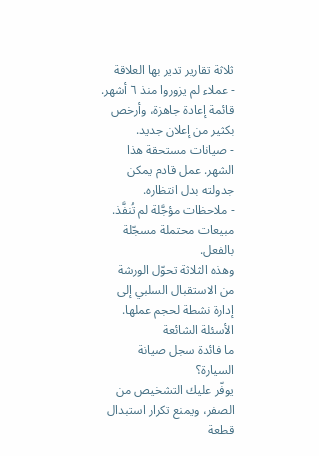ثلاثة تقارير تدير بها العلاقة
- عملاء لم يزوروا منذ ٦ أشهر. قائمة إعادة جاهزة، وأرخص بكثير من إعلان جديد.
- صيانات مستحقة هذا الشهر. عمل قادم يمكن جدولته بدل انتظاره.
- ملاحظات مؤجَّلة لم تُنفَّذ. مبيعات محتملة مسجّلة بالفعل.
وهذه الثلاثة تحوّل الورشة من الاستقبال السلبي إلى إدارة نشطة لحجم عملها.
الأسئلة الشائعة
ما فائدة سجل صيانة السيارة؟
يوفّر عليك التشخيص من الصفر، ويمنع تكرار استبدال قطعة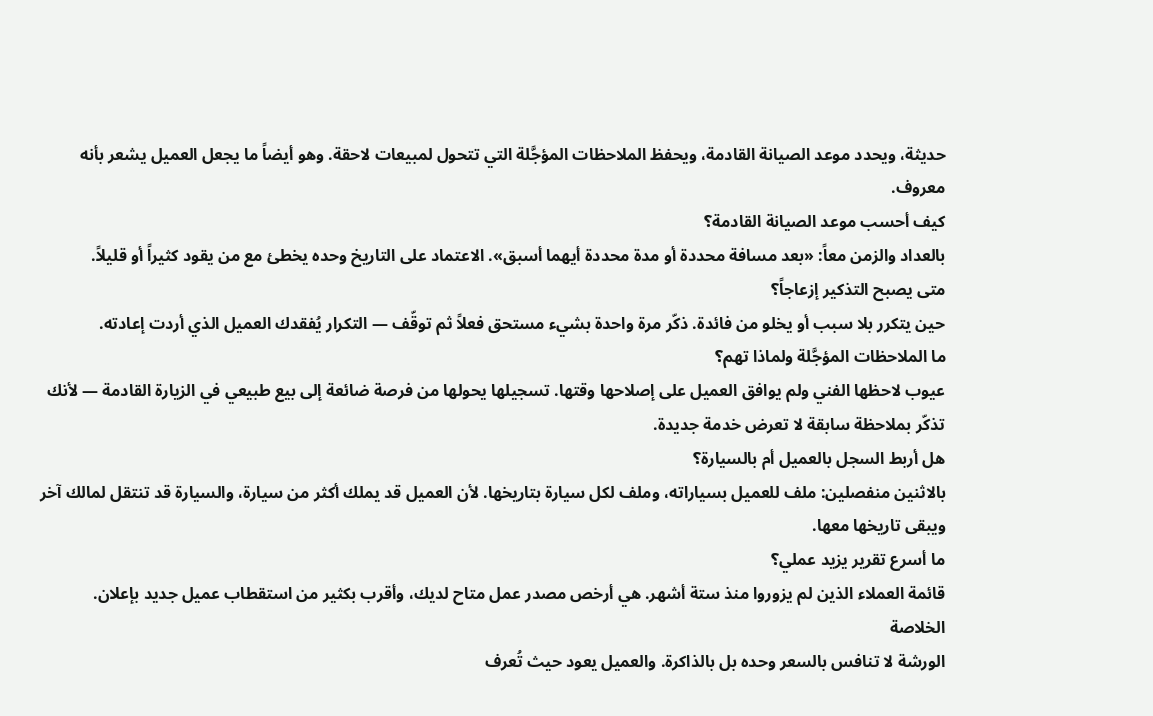حديثة، ويحدد موعد الصيانة القادمة، ويحفظ الملاحظات المؤجَّلة التي تتحول لمبيعات لاحقة. وهو أيضاً ما يجعل العميل يشعر بأنه معروف.
كيف أحسب موعد الصيانة القادمة؟
بالعداد والزمن معاً: «بعد مسافة محددة أو مدة محددة أيهما أسبق». الاعتماد على التاريخ وحده يخطئ مع من يقود كثيراً أو قليلاً.
متى يصبح التذكير إزعاجاً؟
حين يتكرر بلا سبب أو يخلو من فائدة. ذكّر مرة واحدة بشيء مستحق فعلاً ثم توقّف — التكرار يُفقدك العميل الذي أردت إعادته.
ما الملاحظات المؤجَّلة ولماذا تهم؟
عيوب لاحظها الفني ولم يوافق العميل على إصلاحها وقتها. تسجيلها يحولها من فرصة ضائعة إلى بيع طبيعي في الزيارة القادمة — لأنك تذكّر بملاحظة سابقة لا تعرض خدمة جديدة.
هل أربط السجل بالعميل أم بالسيارة؟
بالاثنين منفصلين: ملف للعميل بسياراته، وملف لكل سيارة بتاريخها. لأن العميل قد يملك أكثر من سيارة، والسيارة قد تنتقل لمالك آخر ويبقى تاريخها معها.
ما أسرع تقرير يزيد عملي؟
قائمة العملاء الذين لم يزوروا منذ ستة أشهر. هي أرخص مصدر عمل متاح لديك، وأقرب بكثير من استقطاب عميل جديد بإعلان.
الخلاصة
الورشة لا تنافس بالسعر وحده بل بالذاكرة. والعميل يعود حيث تُعرف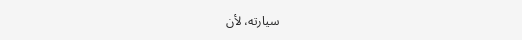سيارته، لأن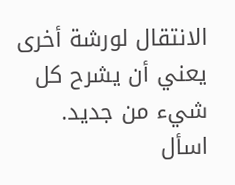الانتقال لورشة أخرى يعني أن يشرح كل شيء من جديد.
اسأل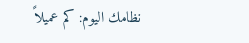نظامك اليوم: كم عميلاً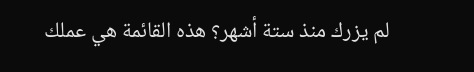لم يزرك منذ ستة أشهر؟ هذه القائمة هي عملك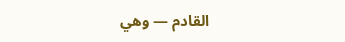القادم — وهي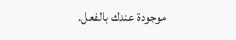موجودة عندك بالفعل.